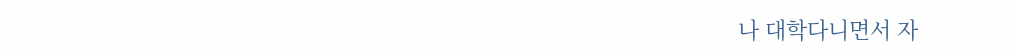나 대학다니면서 자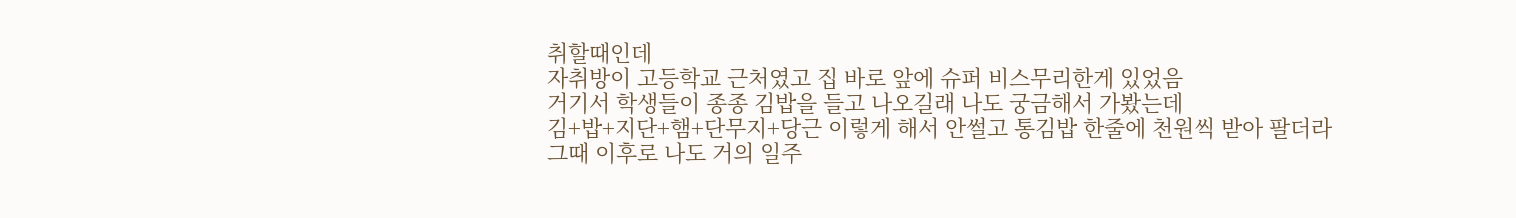취할때인데
자취방이 고등학교 근처였고 집 바로 앞에 슈퍼 비스무리한게 있었음
거기서 학생들이 종종 김밥을 들고 나오길래 나도 궁금해서 가봤는데
김+밥+지단+햄+단무지+당근 이렇게 해서 안썰고 통김밥 한줄에 천원씩 받아 팔더라
그때 이후로 나도 거의 일주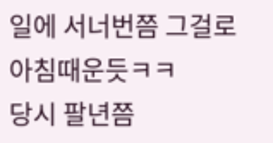일에 서너번쯤 그걸로 아침때운듯ㅋㅋ
당시 팔년쯤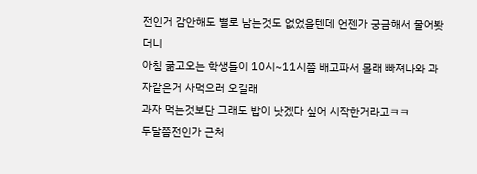전인거 감안해도 별로 남는것도 없었을텐데 언젠가 궁금해서 물어봣더니
아침 굶고오는 학생들이 10시~11시쯤 배고파서 몰래 빠져나와 과자같은거 사먹으러 오길래
과자 먹는것보단 그래도 밥이 낫겠다 싶어 시작한거라고ㅋㅋ
두달쯤전인가 근처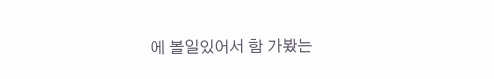에 볼일있어서 함 가봤는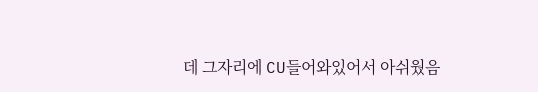데 그자리에 CU들어와있어서 아쉬웠음